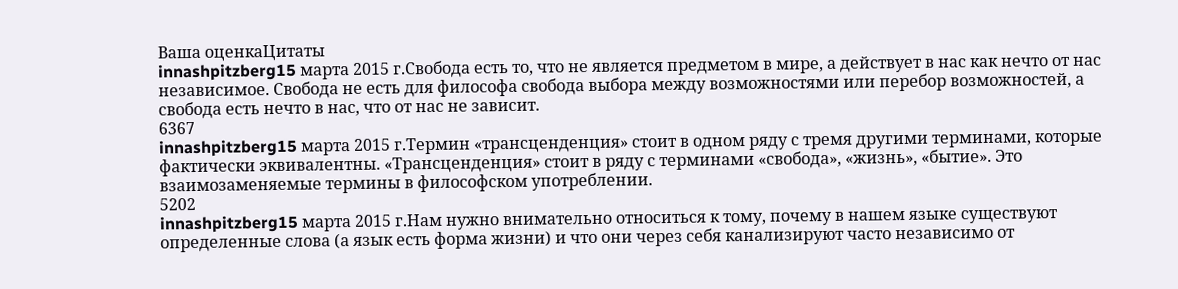Ваша оценкаЦитаты
innashpitzberg15 марта 2015 г.Свобода есть то, что не является предметом в мире, а действует в нас как нечто от нас независимое. Свобода не есть для философа свобода выбора между возможностями или перебор возможностей, а свобода есть нечто в нас, что от нас не зависит.
6367
innashpitzberg15 марта 2015 г.Термин «трансценденция» стоит в одном ряду с тремя другими терминами, которые фактически эквивалентны. «Трансценденция» стоит в ряду с терминами «свобода», «жизнь», «бытие». Это взаимозаменяемые термины в философском употреблении.
5202
innashpitzberg15 марта 2015 г.Нам нужно внимательно относиться к тому, почему в нашем языке существуют определенные слова (а язык есть форма жизни) и что они через себя канализируют часто независимо от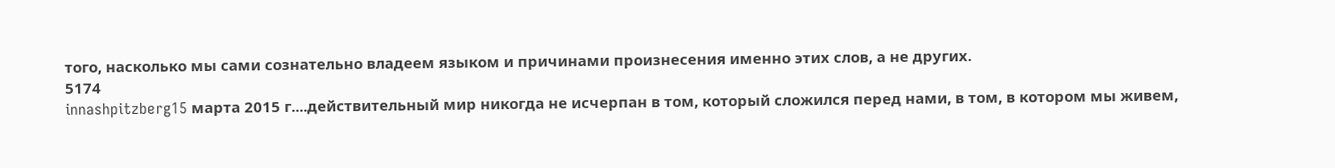того, насколько мы сами сознательно владеем языком и причинами произнесения именно этих слов, а не других.
5174
innashpitzberg15 марта 2015 г....действительный мир никогда не исчерпан в том, который сложился перед нами, в том, в котором мы живем,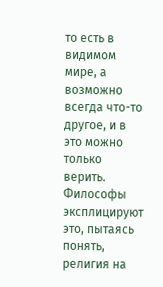то есть в видимом мире, а возможно всегда что-то другое, и в это можно только верить. Философы эксплицируют это, пытаясь понять, религия на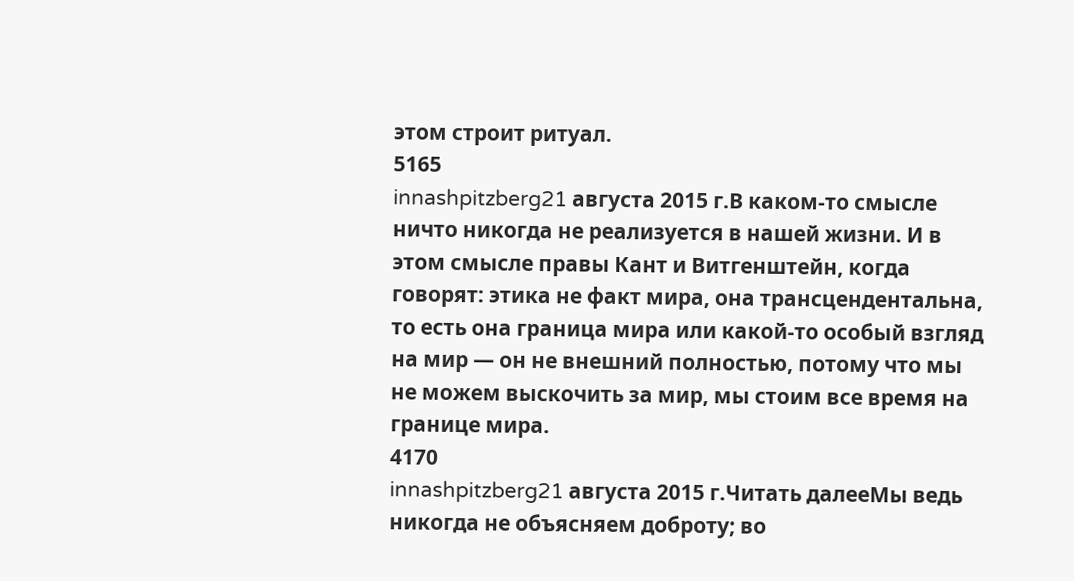этом строит ритуал.
5165
innashpitzberg21 августа 2015 г.В каком-то смысле ничто никогда не реализуется в нашей жизни. И в этом смысле правы Кант и Витгенштейн, когда говорят: этика не факт мира, она трансцендентальна, то есть она граница мира или какой-то особый взгляд на мир — он не внешний полностью, потому что мы не можем выскочить за мир, мы стоим все время на границе мира.
4170
innashpitzberg21 августа 2015 г.Читать далееМы ведь никогда не объясняем доброту; во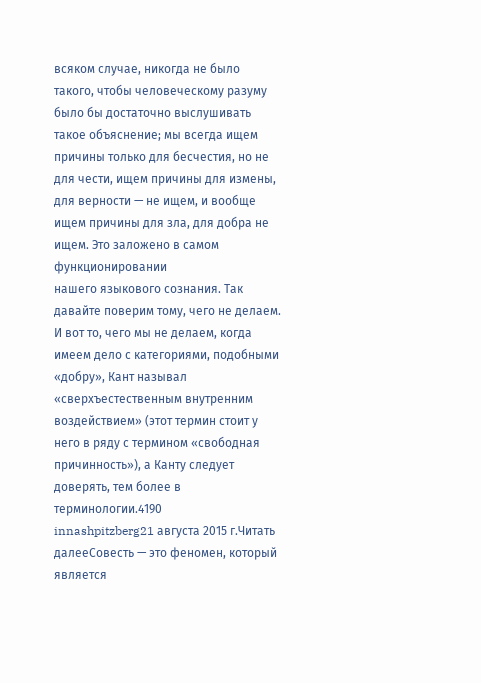всяком случае, никогда не было такого, чтобы человеческому разуму было бы достаточно выслушивать такое объяснение; мы всегда ищем причины только для бесчестия, но не для чести, ищем причины для измены, для верности — не ищем, и вообще ищем причины для зла, для добра не ищем. Это заложено в самом функционировании
нашего языкового сознания. Так давайте поверим тому, чего не делаем. И вот то, чего мы не делаем, когда имеем дело с категориями, подобными «добру», Кант называл «сверхъестественным внутренним воздействием» (этот термин стоит у него в ряду с термином «свободная причинность»), а Канту следует доверять, тем более в терминологии.4190
innashpitzberg21 августа 2015 г.Читать далееСовесть — это феномен, который является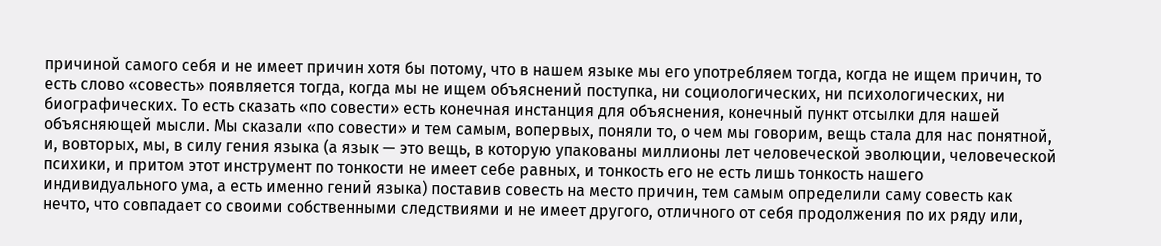причиной самого себя и не имеет причин хотя бы потому, что в нашем языке мы его употребляем тогда, когда не ищем причин, то есть слово «совесть» появляется тогда, когда мы не ищем объяснений поступка, ни социологических, ни психологических, ни биографических. То есть сказать «по совести» есть конечная инстанция для объяснения, конечный пункт отсылки для нашей объясняющей мысли. Мы сказали «по совести» и тем самым, вопервых, поняли то, о чем мы говорим, вещь стала для нас понятной, и, вовторых, мы, в силу гения языка (а язык — это вещь, в которую упакованы миллионы лет человеческой эволюции, человеческой психики, и притом этот инструмент по тонкости не имеет себе равных, и тонкость его не есть лишь тонкость нашего индивидуального ума, а есть именно гений языка) поставив совесть на место причин, тем самым определили саму совесть как нечто, что совпадает со своими собственными следствиями и не имеет другого, отличного от себя продолжения по их ряду или,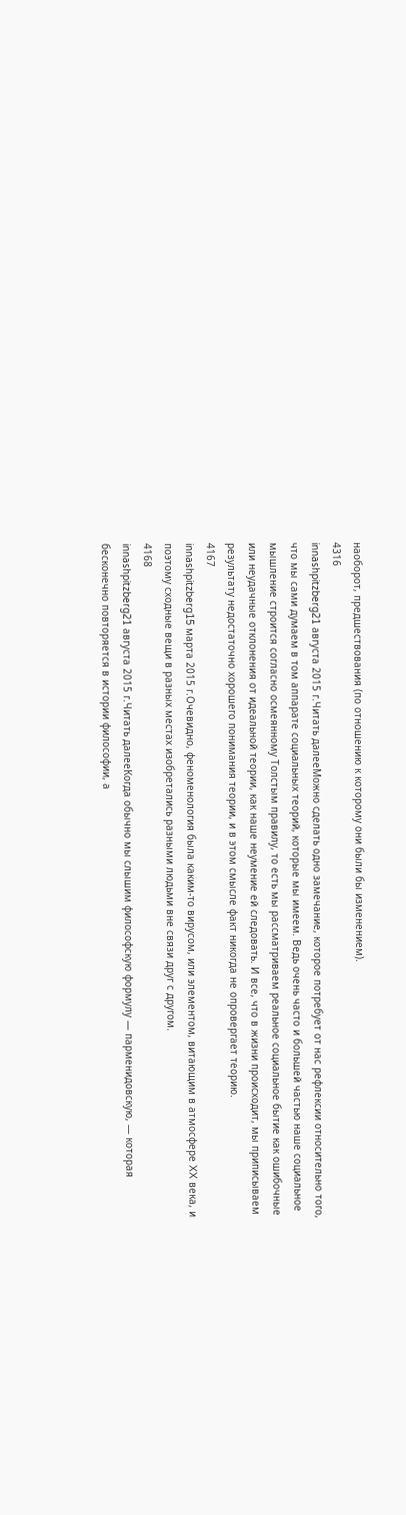наоборот, предшествования (по отношению к которому они были бы изменением).
4316
innashpitzberg21 августа 2015 г.Читать далееМожно сделать одно замечание, которое потребует от нас рефлексии относительно того, что мы сами думаем в том аппарате социальных теорий, которые мы имеем. Ведь очень часто и большей частью наше социальное мышление строится согласно осмеянному Толстым правилу, то есть мы рассматриваем реальное социальное бытие как ошибочные или неудачные отклонения от идеальной теории, как наше неумение ей следовать. И все, что в жизни происходит, мы приписываем результату недостаточно хорошего понимания теории, и в этом смысле факт никогда не опровергает теорию.
4167
innashpitzberg15 марта 2015 г.Очевидно, феноменология была каким-то вирусом, или элементом, витающим в атмосфере XX века, и поэтому сходные вещи в разных местах изобретались разными людьми вне связи друг с другом.
4168
innashpitzberg21 августа 2015 г.Читать далееКогда обычно мы слышим философскую формулу — парменидовскую, — которая бесконечно повторяется в истории философии, а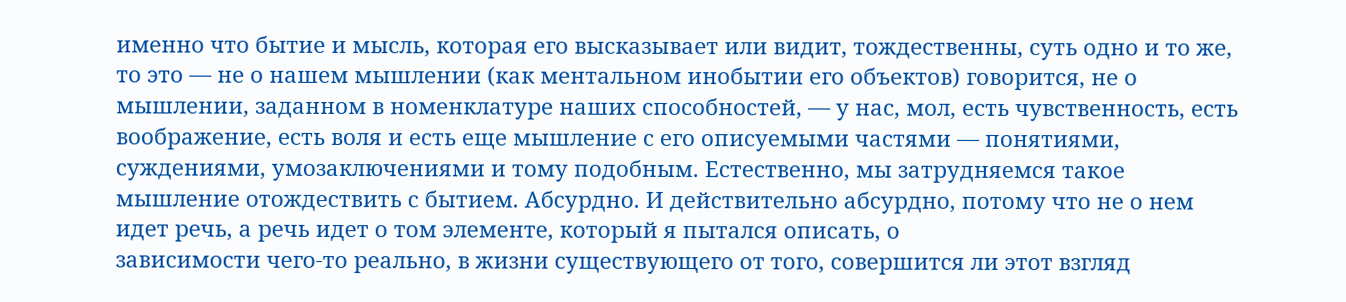именно что бытие и мысль, которая его высказывает или видит, тождественны, суть одно и то же, то это — не о нашем мышлении (как ментальном инобытии его объектов) говорится, не о мышлении, заданном в номенклатуре наших способностей, — у нас, мол, есть чувственность, есть воображение, есть воля и есть еще мышление с его описуемыми частями — понятиями, суждениями, умозаключениями и тому подобным. Естественно, мы затрудняемся такое мышление отождествить с бытием. Абсурдно. И действительно абсурдно, потому что не о нем идет речь, а речь идет о том элементе, который я пытался описать, о
зависимости чего-то реально, в жизни существующего от того, совершится ли этот взгляд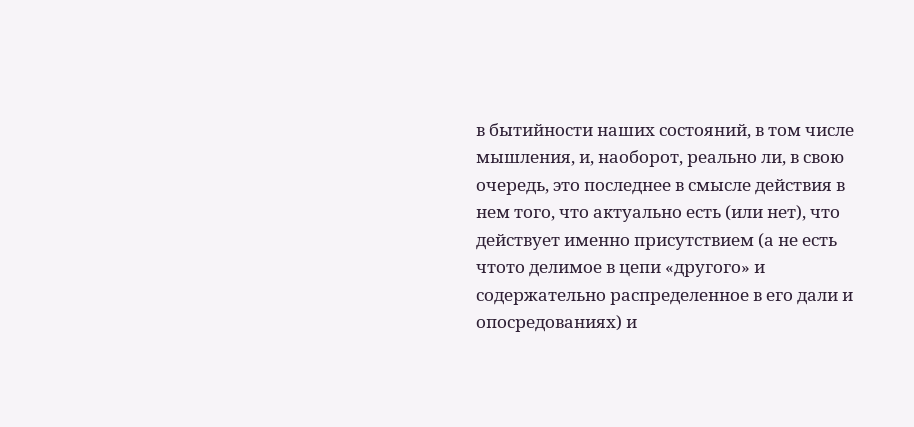в бытийности наших состояний, в том числе мышления, и, наоборот, реально ли, в свою очередь, это последнее в смысле действия в нем того, что актуально есть (или нет), что действует именно присутствием (а не есть чтото делимое в цепи «другого» и содержательно распределенное в его дали и опосредованиях) и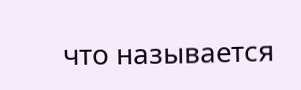что называется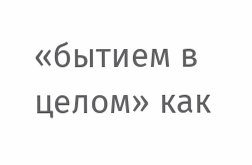«бытием в целом» как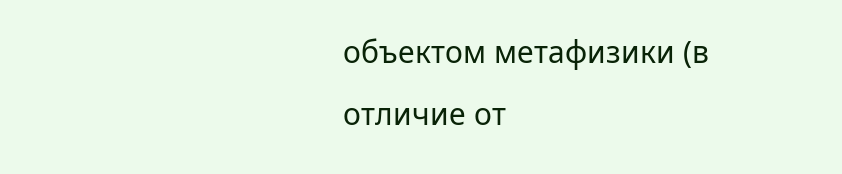объектом метафизики (в отличие от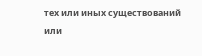тех или иных существований или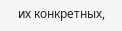их конкретных,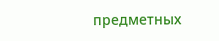предметных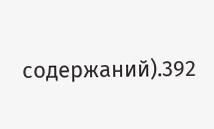содержаний).392